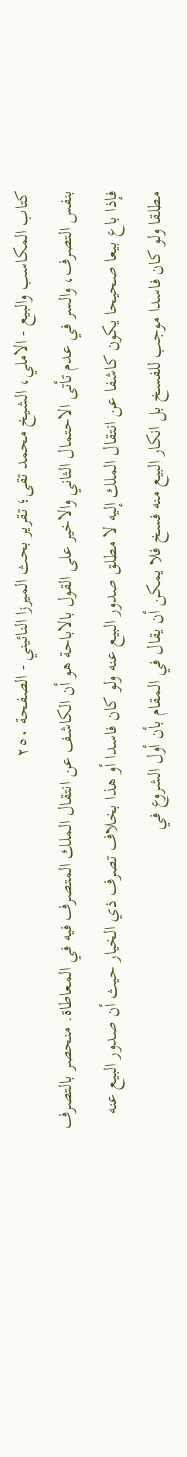كتاب المكاسب والبيع - الاملي، الشيخ محمد تقى؛ تقرير بحث الميرزا النائيني - الصفحة ٢٥٠
بنفس التصرف، والسر في عدم تأتى الاحتمال الثاني والاخير على القول بالاباحة هو أن الكاشف عن انتقال الملك المتصرف فيه في المعاطاة. منحصر بالتصرف فإذا باع بيعا صحيحا يكون كاشفا عن انتقال الملك إليه لا مطلق صدور البيع عنه ولو كان فاسدا أو هذا بخلاف تصرف ذي الخيار حيث أن صدور البيع عنه مطلقا ولو كان فاسدا موجب للفسخ بل انكار البيع منه فسخ فلا يمكن أن يقال في المقام بأن أول الشروع في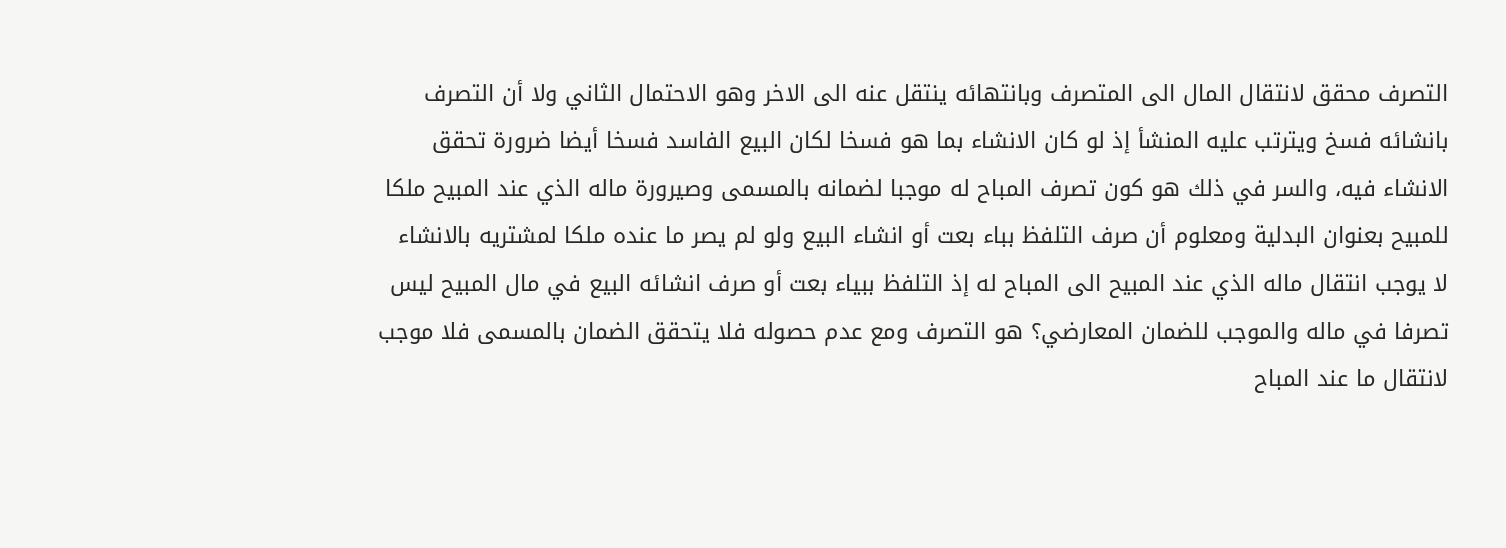التصرف محقق لانتقال المال الى المتصرف وبانتهائه ينتقل عنه الى الاخر وهو الاحتمال الثاني ولا أن التصرف بانشائه فسخ ويترتب عليه المنشأ إذ لو كان الانشاء بما هو فسخا لكان البيع الفاسد فسخا أيضا ضرورة تحقق الانشاء فيه، والسر في ذلك هو كون تصرف المباح له موجبا لضمانه بالمسمى وصيرورة ماله الذي عند المبيح ملكا للمبيح بعنوان البدلية ومعلوم أن صرف التلفظ بباء بعت أو انشاء البيع ولو لم يصر ما عنده ملكا لمشتريه بالانشاء لا يوجب انتقال ماله الذي عند المبيح الى المباح له إذ التلفظ ببياء بعت أو صرف انشائه البيع في مال المبيح ليس تصرفا في ماله والموجب للضمان المعارضي؟ هو التصرف ومع عدم حصوله فلا يتحقق الضمان بالمسمى فلا موجب لانتقال ما عند المباح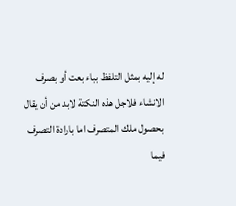له إليه بمثل التلفظ بباء بعت أو بصرف الانشاء فلاجل هذه النكتة لابد من أن يقال بحصول ملك المتصرف اما بارادة التصرف فيما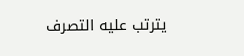يترتب عليه التصرف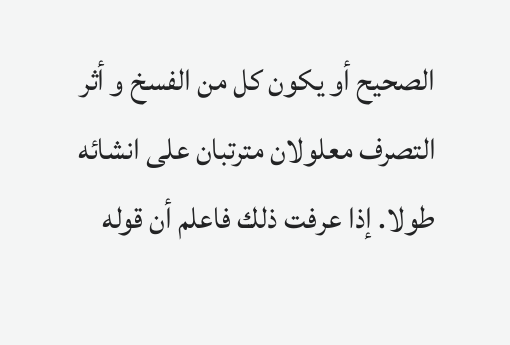الصحيح أو يكون كل من الفسخ و أثر التصرف معلولان مترتبان على انشائه طولا. إذا عرفت ذلك فاعلم أن قوله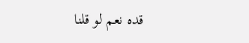قده نعم لو قلنا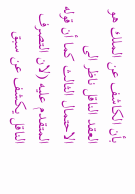بأن الكاشف عن الملك هو العقد الناقل ناظر الى الاحتمال الثالث كما أن قوله المتقدم عليه (لان التصرف الناقل يكشف عن سبق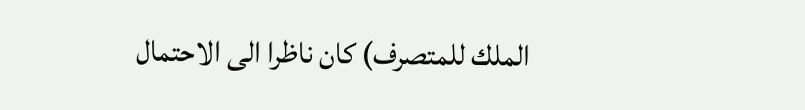الملك للمتصرف) كان ناظرا الى الاحتمال